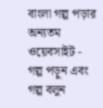বাংলা গল্প পড়ার অন্যতম ওয়েবসাইট - গল্প পড়ুন এবং গল্প বলুন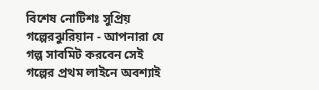বিশেষ নোটিশঃ সুপ্রিয় গল্পেরঝুরিয়ান - আপনারা যে গল্প সাবমিট করবেন সেই গল্পের প্রথম লাইনে অবশ্যাই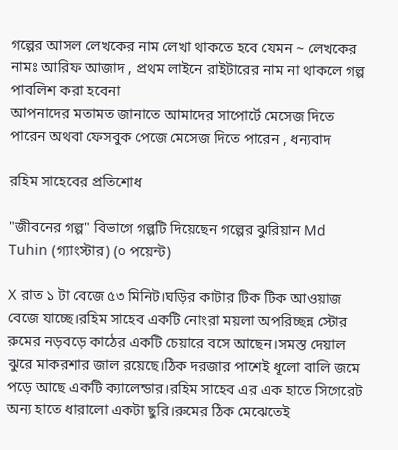গল্পের আসল লেখকের নাম লেখা থাকতে হবে যেমন ~ লেখকের নামঃ আরিফ আজাদ , প্রথম লাইনে রাইটারের নাম না থাকলে গল্প পাবলিশ করা হবেনা
আপনাদের মতামত জানাতে আমাদের সাপোর্টে মেসেজ দিতে পারেন অথবা ফেসবুক পেজে মেসেজ দিতে পারেন , ধন্যবাদ

রহিম সাহেবের প্রতিশোধ

"জীবনের গল্প" বিভাগে গল্পটি দিয়েছেন গল্পের ঝুরিয়ান Md Tuhin (গ্যাংস্টার) (০ পয়েন্ট)

X রাত ১ টা বেজে ৫৩ মিনিট।ঘড়ির কাটার টিক টিক আওয়াজ বেজে যাচ্ছে।রহিম সাহেব একটি নোংরা ময়লা অপরিচ্ছন্ন স্টোর রুমের নড়বড়ে কাঠের একটি চেয়ারে বসে আছেন।সমস্ত দেয়াল ঝুরে মাকরশার জাল রয়েছে।ঠিক দরজার পাশেই ধূলো বালি জমে পড়ে আছে একটি ক্যালেন্ডার।রহিম সাহেব এর এক হাতে সিগেরেট অন্য হাতে ধারালো একটা ছুরি।রুমের ঠিক মেঝেতেই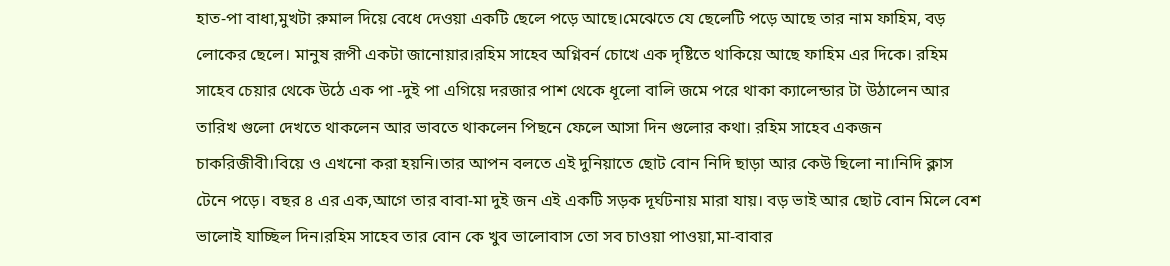হাত-পা বাধা,মুখটা রুমাল দিয়ে বেধে দেওয়া একটি ছেলে পড়ে আছে।মেঝেতে যে ছেলেটি পড়ে আছে তার নাম ফাহিম, বড় লোকের ছেলে। মানুষ রূপী একটা জানোয়ার।রহিম সাহেব অগ্নিবর্ন চোখে এক দৃষ্টিতে থাকিয়ে আছে ফাহিম এর দিকে। রহিম সাহেব চেয়ার থেকে উঠে এক পা -দুই পা এগিয়ে দরজার পাশ থেকে ধূলো বালি জমে পরে থাকা ক্যালেন্ডার টা উঠালেন আর তারিখ গুলো দেখতে থাকলেন আর ভাবতে থাকলেন পিছনে ফেলে আসা দিন গুলোর কথা। রহিম সাহেব একজন চাকরিজীবী।বিয়ে ও এখনো করা হয়নি।তার আপন বলতে এই দুনিয়াতে ছোট বোন নিদি ছাড়া আর কেউ ছিলো না।নিদি ক্লাস টেনে পড়ে। বছর ৪ এর এক,আগে তার বাবা-মা দুই জন এই একটি সড়ক দূর্ঘটনায় মারা যায়। বড় ভাই আর ছোট বোন মিলে বেশ ভালোই যাচ্ছিল দিন।রহিম সাহেব তার বোন কে খুব ভালোবাস তো সব চাওয়া পাওয়া,মা-বাবার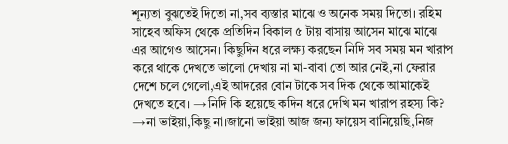শূন্যতা বুঝতেই দিতো না,সব ব্যস্তার মাঝে ও অনেক সময় দিতো। রহিম সাহেব অফিস থেকে প্রতিদিন বিকাল ৫ টায় বাসায় আসেন মাঝে মাঝে এর আগেও আসেন। কিছুদিন ধরে লক্ষ্য করছেন নিদি সব সময় মন খারাপ করে থাকে দেখতে ভালো দেখায় না মা-বাবা তো আর নেই,না ফেরার দেশে চলে গেলো,এই আদরের বোন টাকে সব দিক থেকে আমাকেই দেখতে হবে। →নিদি কি হয়েছে কদিন ধরে দেখি মন খারাপ রহস্য কি? →না ভাইয়া,কিছু না।জানো ভাইয়া আজ জন্য ফায়েস বানিয়েছি,নিজ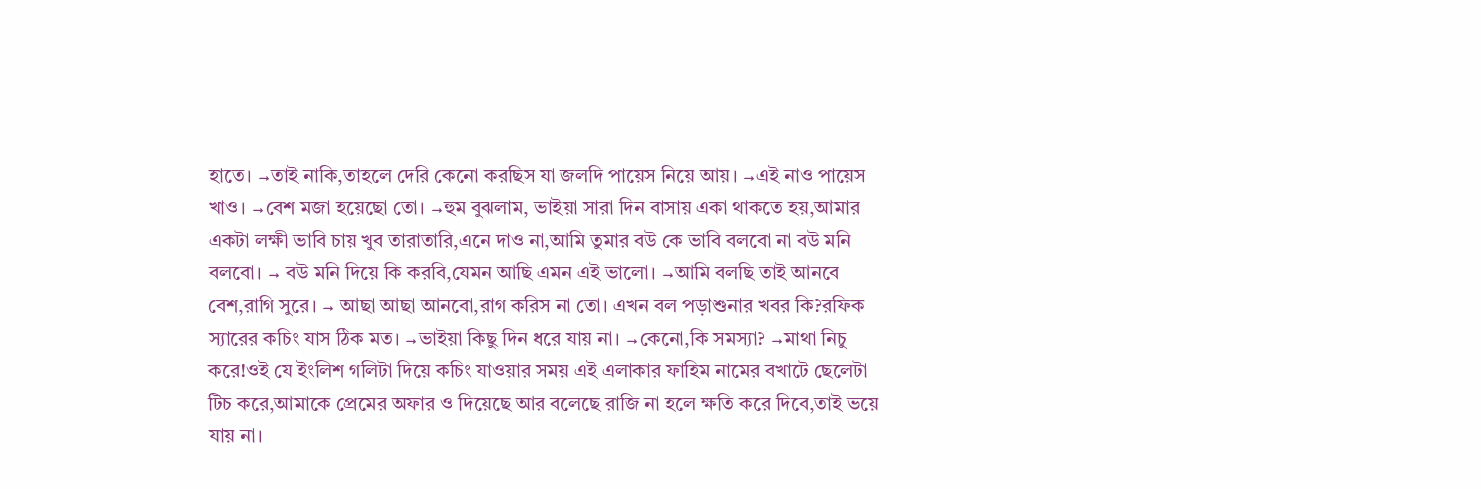হাতে। →তাই নাকি,তাহলে দেরি কেনো করছিস যা জলদি পায়েস নিয়ে আয়। →এই নাও পায়েস খাও। →বেশ মজা হয়েছো তো। →হুম বুঝলাম, ভাইয়া সারা দিন বাসায় একা থাকতে হয়,আমার একটা লক্ষী ভাবি চায় খুব তারাতারি,এনে দাও না,আমি তুমার বউ কে ভাবি বলবো না বউ মনি বলবো। → বউ মনি দিয়ে কি করবি,যেমন আছি এমন এই ভালো। →আমি বলছি তাই আনবে বেশ,রাগি সুরে। → আছা আছা আনবো,রাগ করিস না তো। এখন বল পড়াশুনার খবর কি?রফিক স্যারের কচিং যাস ঠিক মত। →ভাইয়া কিছু দিন ধরে যায় না। →কেনো,কি সমস্যা? →মাথা নিচু করে!ওই যে ইংলিশ গলিটা দিয়ে কচিং যাওয়ার সময় এই এলাকার ফাহিম নামের বখাটে ছেলেটা টিচ করে,আমাকে প্রেমের অফার ও দিয়েছে আর বলেছে রাজি না হলে ক্ষতি করে দিবে,তাই ভয়ে যায় না।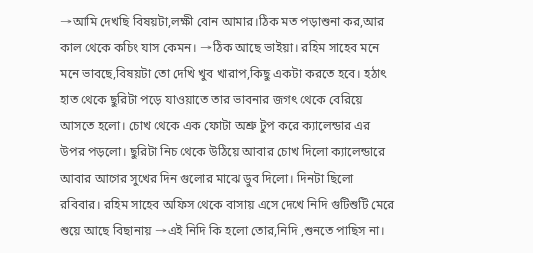→আমি দেখছি বিষয়টা,লক্ষী বোন আমার।ঠিক মত পড়াশুনা কর,আর কাল থেকে কচিং যাস কেমন। →ঠিক আছে ভাইয়া। রহিম সাহেব মনে মনে ভাবছে,বিষয়টা তো দেখি খুব খারাপ,কিছু একটা করতে হবে। হঠাৎ হাত থেকে ছুরিটা পড়ে যাওয়াতে তার ভাবনার জগৎ থেকে বেরিয়ে আসতে হলো। চোখ থেকে এক ফোটা অশ্রু টুপ করে ক্যালেন্ডার এর উপর পড়লো। ছুরিটা নিচ থেকে উঠিয়ে আবার চোখ দিলো ক্যালেন্ডারে আবার আগের সুখের দিন গুলোর মাঝে ডুব দিলো। দিনটা ছিলো রবিবার। রহিম সাহেব অফিস থেকে বাসায় এসে দেখে নিদি গুটিশুটি মেরে শুয়ে আছে বিছানায় →এই নিদি কি হলো তোর,নিদি ,শুনতে পাছিস না।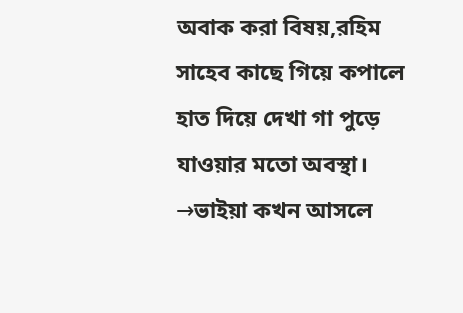অবাক করা বিষয়,রহিম সাহেব কাছে গিয়ে কপালে হাত দিয়ে দেখা গা পুড়ে যাওয়ার মতো অবস্থা। →ভাইয়া কখন আসলে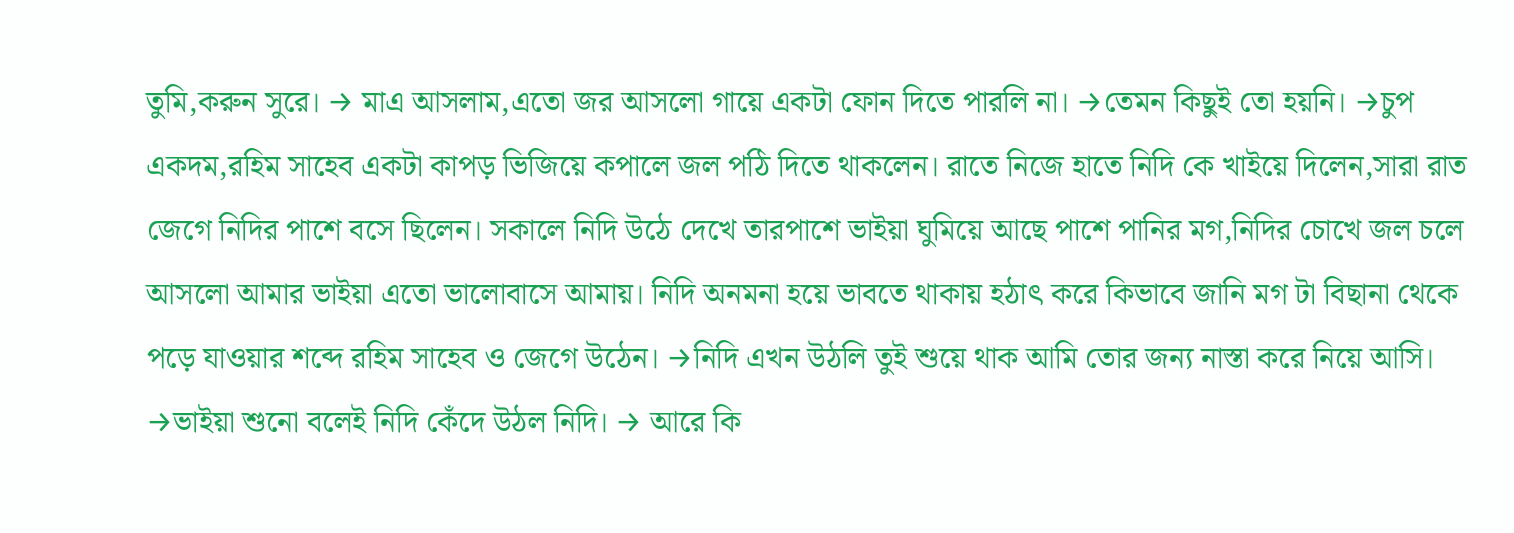তুমি,করুন সুরে। → মাএ আসলাম,এতো জর আসলো গায়ে একটা ফোন দিতে পারলি না। →তেমন কিছুই তো হয়নি। →চুপ একদম,রহিম সাহেব একটা কাপড় ভিজিয়ে কপালে জল পঠি দিতে থাকলেন। রাতে নিজে হাতে নিদি কে খাইয়ে দিলেন,সারা রাত জেগে নিদির পাশে বসে ছিলেন। সকালে নিদি উঠে দেখে তারপাশে ভাইয়া ঘুমিয়ে আছে পাশে পানির মগ,নিদির চোখে জল চলে আসলো আমার ভাইয়া এতো ভালোবাসে আমায়। নিদি অনমনা হয়ে ভাবতে থাকায় হঠাৎ করে কিভাবে জানি মগ টা বিছানা থেকে পড়ে যাওয়ার শব্দে রহিম সাহেব ও জেগে উঠেন। →নিদি এখন উঠলি তুই শুয়ে থাক আমি তোর জন্য নাস্তা করে নিয়ে আসি। →ভাইয়া শুনো বলেই নিদি কেঁদে উঠল নিদি। → আরে কি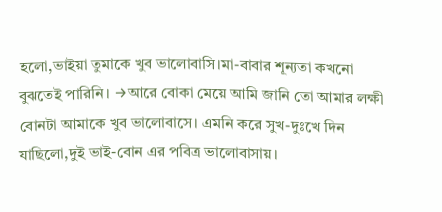হলো,ভাইয়া তুমাকে খুব ভালোবাসি।মা-বাবার শূন্যতা কখনো বুঝতেই পারিনি। →আরে বোকা মেয়ে আমি জানি তো আমার লক্ষী বোনটা আমাকে খুব ভালোবাসে। এমনি করে সুখ-দুঃখে দিন যাছিলো,দুই ভাই-বোন এর পবিত্র ভালোবাসায়।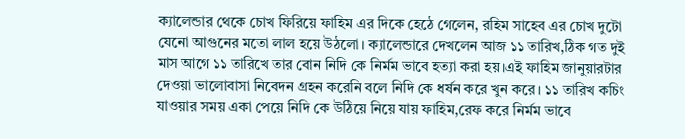ক্যালেন্ডার থেকে চোখ ফিরিয়ে ফাহিম এর দিকে হেঠে গেলেন, রহিম সাহেব এর চোখ দুটো যেনো আগুনের মতো লাল হয়ে উঠলো। ক্যালেন্ডারে দেখলেন আজ ১১ তারিখ,ঠিক গত দুই মাস আগে ১১ তারিখে তার বোন নিদি কে নির্মম ভাবে হত্যা করা হয়।এই ফাহিম জানুয়ারটার দেওয়া ভালোবাসা নিবেদন গ্রহন করেনি বলে নিদি কে ধর্ষন করে খুন করে। ১১ তারিখ কচিং যাওয়ার সময় একা পেয়ে নিদি কে উঠিয়ে নিয়ে যায় ফাহিম,রেফ করে নির্মম ভাবে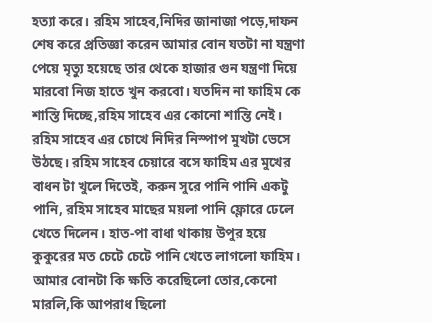হত্যা করে। রহিম সাহেব,নিদির জানাজা পড়ে,দাফন শেষ করে প্রতিজ্ঞা করেন আমার বোন যতটা না যন্ত্রণা পেয়ে মৃত্যু হয়েছে তার থেকে হাজার গুন যন্ত্রণা দিয়ে মারবো নিজ হাতে খুন করবো। যতদিন না ফাহিম কে শাস্তি দিচ্ছে,রহিম সাহেব এর কোনো শান্তি নেই। রহিম সাহেব এর চোখে নিদির নিস্পাপ মুখটা ভেসে উঠছে। রহিম সাহেব চেয়ারে বসে ফাহিম এর মুখের বাধন টা খুলে দিতেই, করুন সুরে পানি পানি একটু পানি, রহিম সাহেব মাছের ময়লা পানি ফ্লোরে ঢেলে খেতে দিলেন। হাত-পা বাধা থাকায় উপুর হয়ে কুকুরের মত চেটে চেটে পানি খেতে লাগলো ফাহিম। আমার বোনটা কি ক্ষতি করেছিলো তোর,কেনো মারলি,কি আপরাধ ছিলো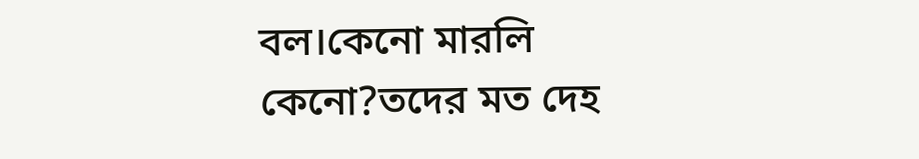বল।কেনো মারলি কেনো?তদের মত দেহ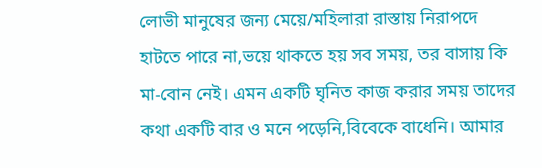লোভী মানুষের জন্য মেয়ে/মহিলারা রাস্তায় নিরাপদে হাটতে পারে না,ভয়ে থাকতে হয় সব সময়, তর বাসায় কি মা-বোন নেই। এমন একটি ঘৃনিত কাজ করার সময় তাদের কথা একটি বার ও মনে পড়েনি,বিবেকে বাধেনি। আমার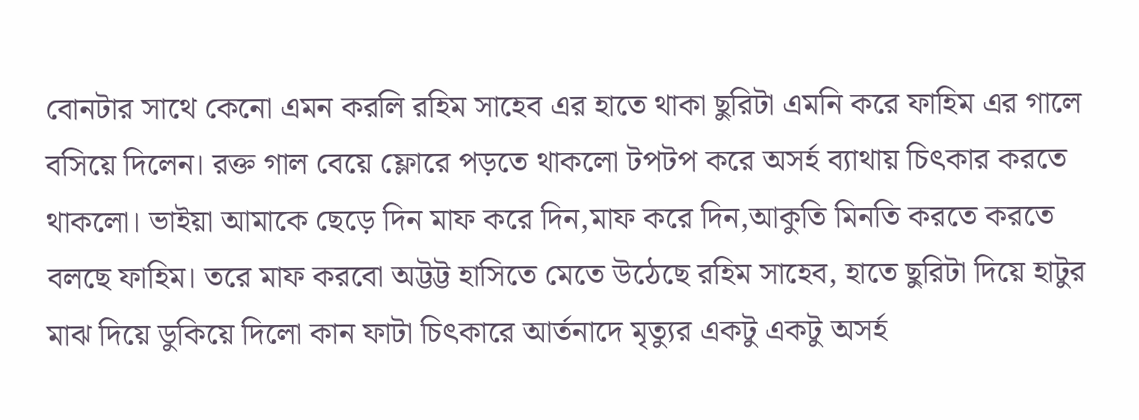বোনটার সাথে কেনো এমন করলি রহিম সাহেব এর হাতে থাকা ছুরিটা এমনি করে ফাহিম এর গালে বসিয়ে দিলেন। রক্ত গাল বেয়ে ফ্লোরে পড়তে থাকলো টপটপ করে অসর্হ ব্যাথায় চিৎকার করতে থাকলো। ভাইয়া আমাকে ছেড়ে দিন মাফ করে দিন,মাফ করে দিন,আকুতি মিনতি করতে করতে বলছে ফাহিম। তরে মাফ করবো অট্টট্ট হাসিতে মেতে উঠেছে রহিম সাহেব, হাতে ছুরিটা দিয়ে হাটুর মাঝ দিয়ে ডুকিয়ে দিলো কান ফাটা চিৎকারে আর্তনাদে মৃত্যুর একটু একটু অসর্হ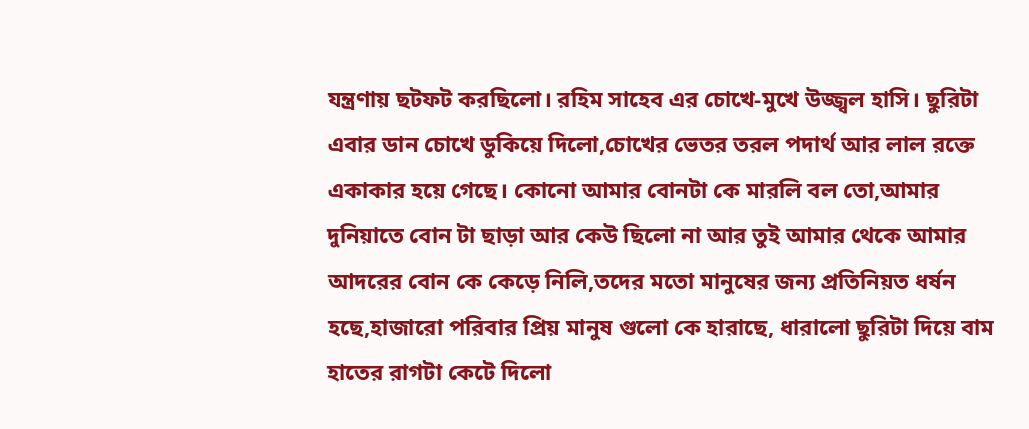যন্ত্রণায় ছটফট করছিলো। রহিম সাহেব এর চোখে-মুখে উজ্জ্বল হাসি। ছুরিটা এবার ডান চোখে ডুকিয়ে দিলো,চোখের ভেতর তরল পদার্থ আর লাল রক্তে একাকার হয়ে গেছে। কোনো আমার বোনটা কে মারলি বল তো,আমার দুনিয়াতে বোন টা ছাড়া আর কেউ ছিলো না আর তুই আমার থেকে আমার আদরের বোন কে কেড়ে নিলি,তদের মতো মানুষের জন্য প্রতিনিয়ত ধর্ষন হছে,হাজারো পরিবার প্রিয় মানুষ গুলো কে হারাছে, ধারালো ছুরিটা দিয়ে বাম হাতের রাগটা কেটে দিলো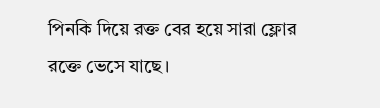পিনকি দিয়ে রক্ত বের হয়ে সারা ফ্লোর রক্তে ভেসে যাছে।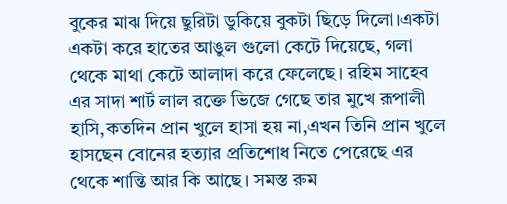বুকের মাঝ দিয়ে ছুরিটা ডুকিয়ে বুকটা ছিড়ে দিলো।একটা একটা করে হাতের আঙুল গুলো কেটে দিয়েছে, গলা থেকে মাথা কেটে আলাদা করে ফেলেছে। রহিম সাহেব এর সাদা শার্ট লাল রক্তে ভিজে গেছে তার মুখে রূপালী হাসি,কতদিন প্রান খুলে হাসা হয় না,এখন তিনি প্রান খুলে হাসছেন বোনের হত্যার প্রতিশোধ নিতে পেরেছে এর থেকে শান্তি আর কি আছে। সমস্ত রুম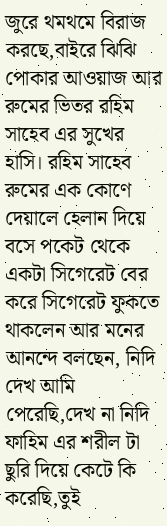জুরে থমথমে বিরাজ করছে,বাইরে ঝিঝি পোকার আওয়াজ আর রুমের ভিতর রহিম সাহেব এর সুখের হাসি। রহিম সাহেব রুমের এক কোণে দেয়ালে হেলান দিয়ে বসে পকেট থেকে একটা সিগেরেট বের করে সিগেরেট ফুকতে থাকলেন আর মনের আনন্দে বলছেন, নিদি দেখ আমি পেরেছি,দেখ না নিদি ফাহিম এর শরীল টা ছুরি দিয়ে কেটে কি করেছি,তুই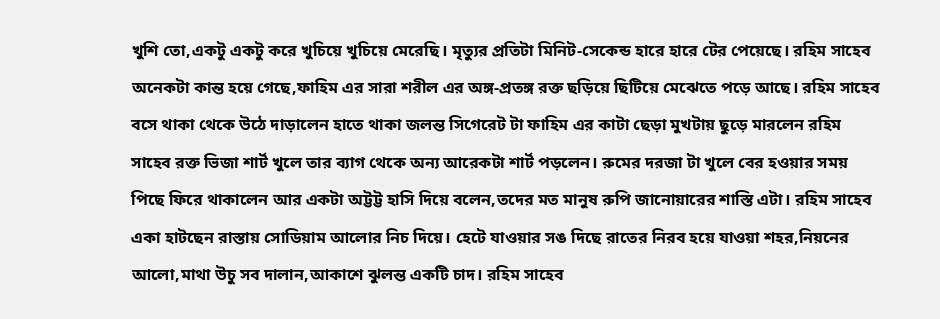খুশি তো,একটু একটু করে খুচিয়ে খুচিয়ে মেরেছি। মৃত্যুর প্রতিটা মিনিট-সেকেন্ড হারে হারে টের পেয়েছে। রহিম সাহেব অনেকটা কান্ত হয়ে গেছে,ফাহিম এর সারা শরীল এর অঙ্গ-প্রতঙ্গ রক্ত ছড়িয়ে ছিটিয়ে মেঝেতে পড়ে আছে। রহিম সাহেব বসে থাকা থেকে উঠে দাড়ালেন হাতে থাকা জলন্ত সিগেরেট টা ফাহিম এর কাটা ছেড়া মুখটায় ছুড়ে মারলেন রহিম সাহেব রক্ত ভিজা শার্ট খুলে তার ব্যাগ থেকে অন্য আরেকটা শার্ট পড়লেন। রুমের দরজা টা খুলে বের হওয়ার সময় পিছে ফিরে থাকালেন আর একটা অট্টট্ট হাসি দিয়ে বলেন,তদের মত মানুষ রুপি জানোয়ারের শাস্তি এটা। রহিম সাহেব একা হাটছেন রাস্তায় সোডিয়াম আলোর নিচ দিয়ে। হেটে যাওয়ার সঙ দিছে রাতের নিরব হয়ে যাওয়া শহর,নিয়নের আলো,মাথা উচু সব দালান,আকাশে ঝুলন্ত একটি চাদ। রহিম সাহেব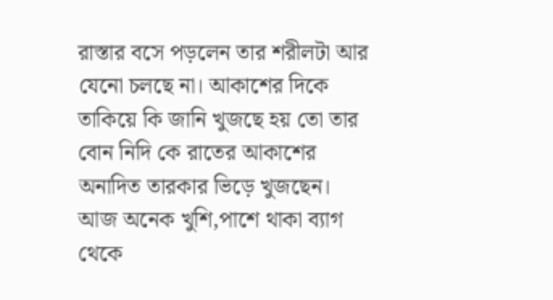রাস্তার বসে পড়লেন তার শরীলটা আর যেনো চলছে না। আকাশের দিকে তাকিয়ে কি জানি খুজছে হয় তো তার বোন নিদি কে রাতের আকাশের অনাদিত তারকার ভিড়ে খুজছেন। আজ অনেক খুশি,পাশে থাকা ব্যাগ থেকে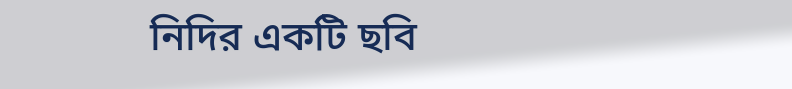নিদির একটি ছবি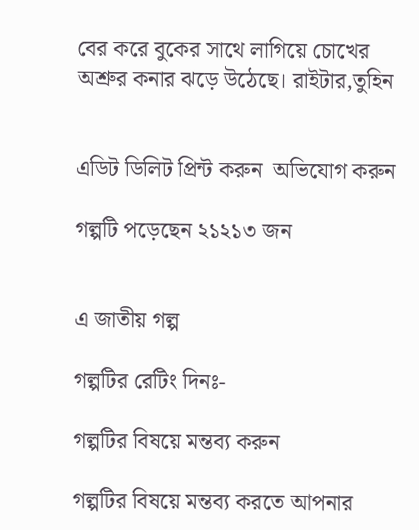বের করে বুকের সাথে লাগিয়ে চোখের অশ্রুর কনার ঝড়ে উঠেছে। রাইটার,তুহিন


এডিট ডিলিট প্রিন্ট করুন  অভিযোগ করুন

গল্পটি পড়েছেন ২১২১৩ জন


এ জাতীয় গল্প

গল্পটির রেটিং দিনঃ-

গল্পটির বিষয়ে মন্তব্য করুন

গল্পটির বিষয়ে মন্তব্য করতে আপনার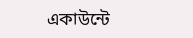একাউন্টে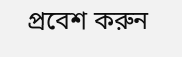প্রবেশ করুন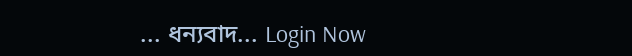... ধন্যবাদ... Login Now